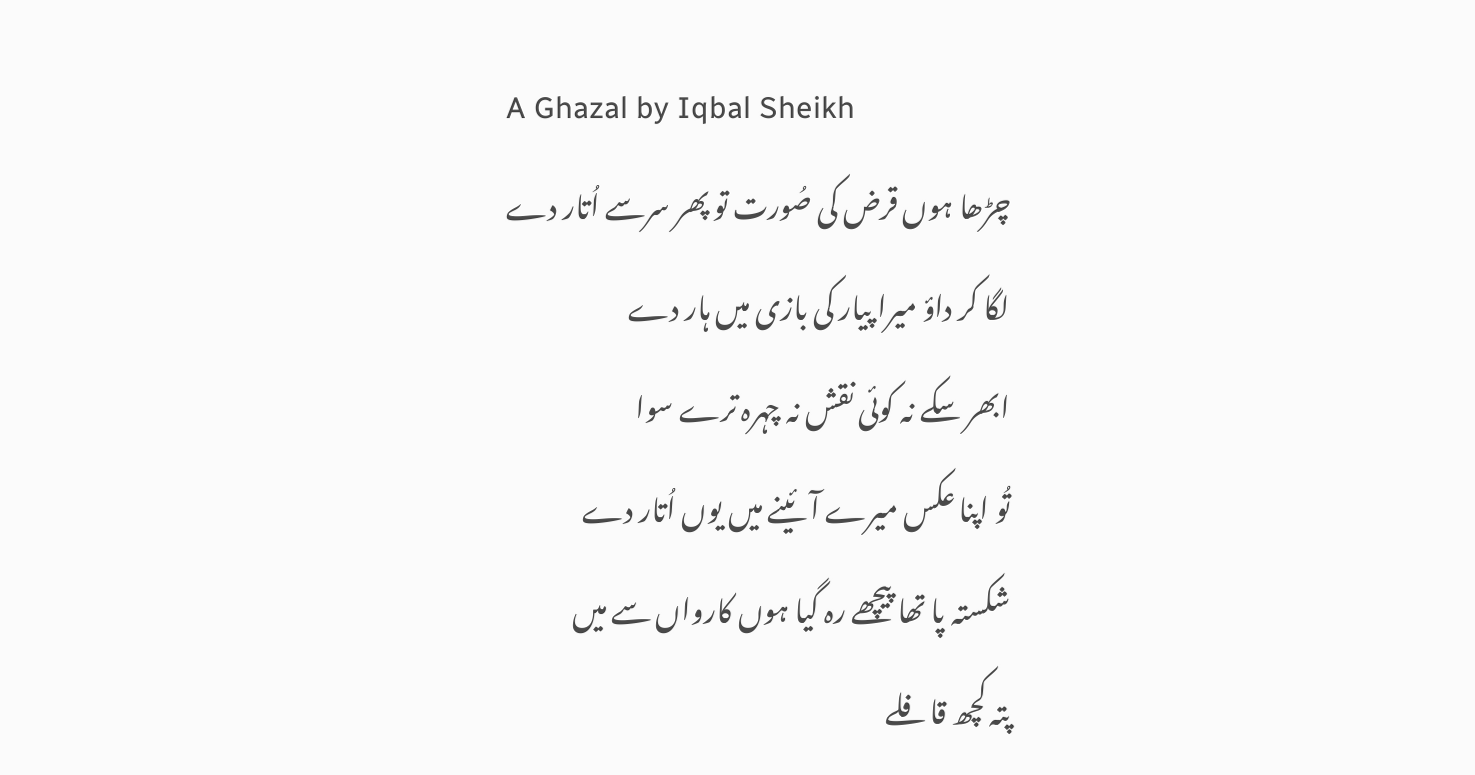A Ghazal by Iqbal Sheikh
چڑھا ہوں قرض کی صُورت تو پھر سرسے اُتار دے
لگا کر داؤ میرا پیار کی بازی میں ہار دے
ابھر سکے نہ کوئی نقش نہ چہرہ ترے سوا
تُو اپنا عکس میرے آئینے میں یوں اُتار دے
شکستہ پا تھا پیچھے رہ گیا ہوں کارواں سے میں
پتہ کچھ قافلے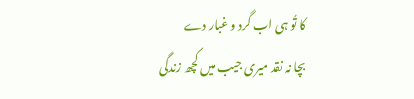کا تُو ہی اب گرد و غبار دے
بچا نہ نقد میری جیب میں کچھ زندگی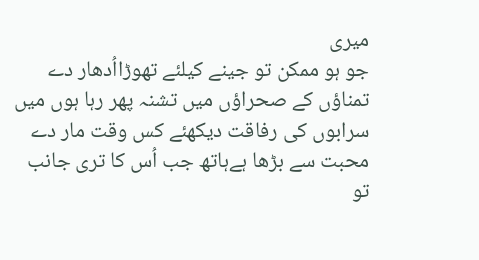میری
جو ہو ممکن تو جینے کیلئے تھوڑااُدھار دے
تمناؤں کے صحراؤں میں تشنہ پھر رہا ہوں میں
سرابوں کی رفاقت دیکھئے کس وقت مار دے
محبت سے بڑھا ہےہاتھ جب اُس کا تری جانب
تو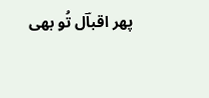پھر اقباؔل تُو بھی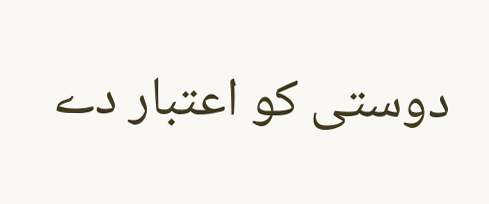دوستی کو اعتبار دے